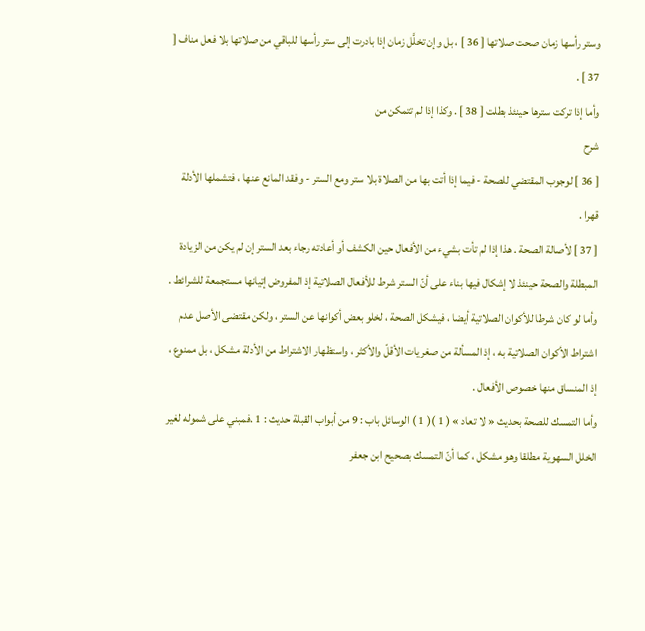وستر رأسها زمان صحت صلاتها [ 36 ] ، بل وإن تخلَّل زمان إذا بادرت إلى ستر رأسها للباقي من صلاتها بلا فعل مناف [ 37 ] .
وأما إذا تركت سترها حينئذ بطلت [ 38 ] . وكذا إذا لم تتمكن من
شرح
[ 36 ] لوجوب المقتضي للصحة - فيما إذا أتت بها من الصلاة بلا ستر ومع الستر - وفقد المانع عنها ، فتشملها الأدلة قهرا .
[ 37 ] لأصالة الصحة . هذا إذا لم تأت بشيء من الأفعال حين الكشف أو أعادته رجاء بعد الستر إن لم يكن من الزيادة المبطلة والصحة حينئذ لا إشكال فيها بناء على أنّ الستر شرط للأفعال الصلاتية إذ المفروض إتيانها مستجمعة للشرائط .
وأما لو كان شرطا للأكوان الصلاتية أيضا ، فيشكل الصحة ، لخلو بعض أكوانها عن الستر ، ولكن مقتضى الأصل عدم اشتراط الأكوان الصلاتية به ، إذ المسألة من صغريات الأقلّ والأكثر ، واستظهار الاشتراط من الأدلة مشكل ، بل ممنوع ، إذ المنساق منها خصوص الأفعال .
وأما التمسك للصحة بحديث « لا تعاد » ( 1 )( 1 ) الوسائل باب : 9 من أبواب القبلة حديث : 1 .فمبني على شموله لغير الخلل السهوية مطلقا وهو مشكل ، كما أنّ التمسك بصحيح ابن جعفر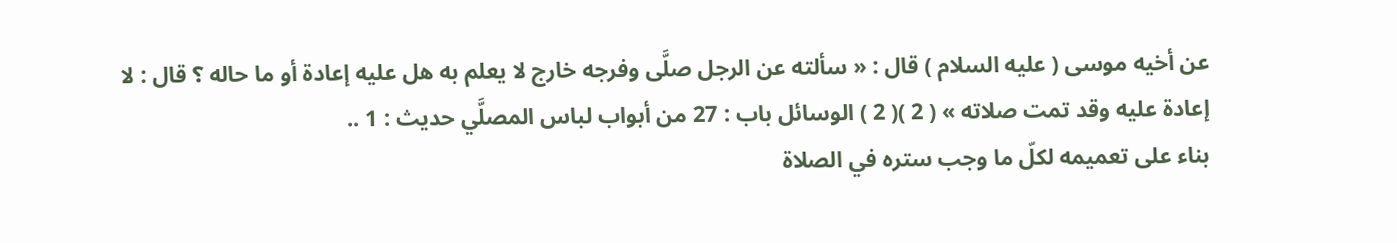عن أخيه موسى ( عليه السلام ) قال : « سألته عن الرجل صلَّى وفرجه خارج لا يعلم به هل عليه إعادة أو ما حاله ؟ قال : لا إعادة عليه وقد تمت صلاته » ( 2 )( 2 ) الوسائل باب : 27 من أبواب لباس المصلَّي حديث : 1 ..
بناء على تعميمه لكلّ ما وجب ستره في الصلاة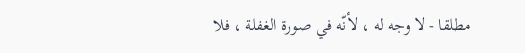مطلقا - لا وجه له ، لأنّه في صورة الغفلة ، فلا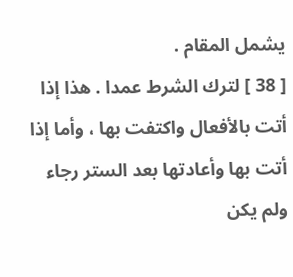يشمل المقام .
[ 38 ] لترك الشرط عمدا . هذا إذا أتت بالأفعال واكتفت بها ، وأما إذا أتت بها وأعادتها بعد الستر رجاء ولم يكن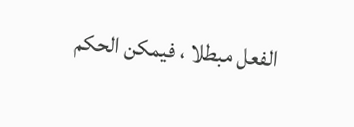الفعل مبطلا ، فيمكن الحكم